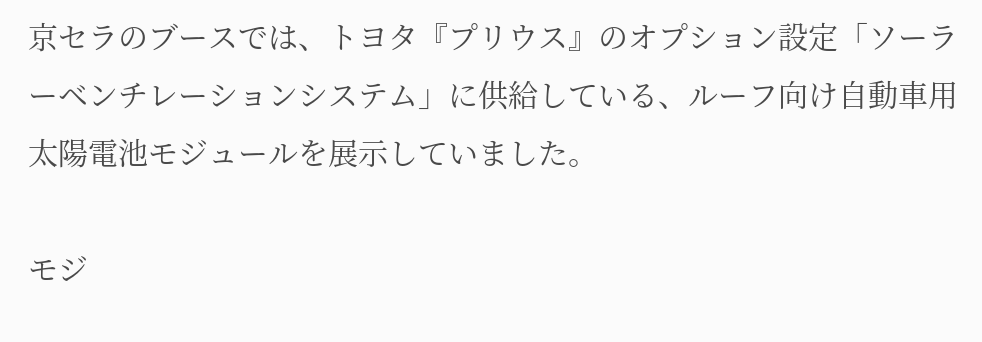京セラのブースでは、トヨタ『プリウス』のオプション設定「ソーラーベンチレーションシステム」に供給している、ルーフ向け自動車用太陽電池モジュールを展示していました。

モジ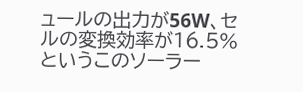ュールの出力が56W、セルの変換効率が16.5%というこのソーラー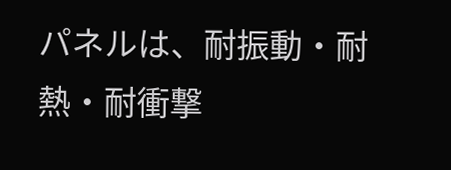パネルは、耐振動・耐熱・耐衝撃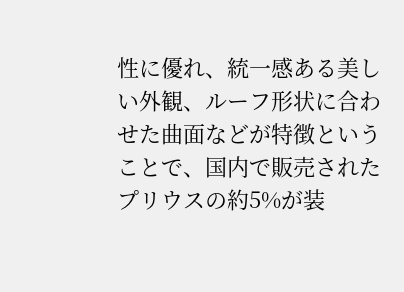性に優れ、統一感ある美しい外観、ルーフ形状に合わせた曲面などが特徴ということで、国内で販売されたプリウスの約5%が装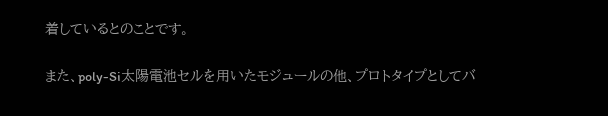着しているとのことです。

また、poly-Si太陽電池セルを用いたモジュールの他、プロトタイプとしてバ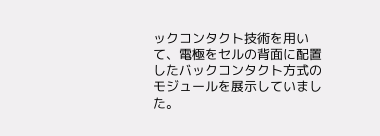ックコンタクト技術を用いて、電極をセルの背面に配置したバックコンタクト方式のモジュールを展示していました。